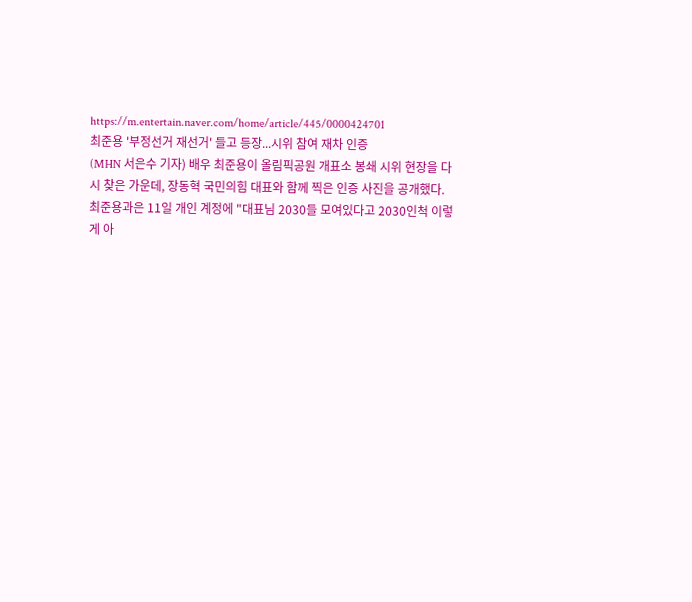https://m.entertain.naver.com/home/article/445/0000424701
최준용 '부정선거 재선거' 들고 등장...시위 참여 재차 인증
(MHN 서은수 기자) 배우 최준용이 올림픽공원 개표소 봉쇄 시위 현장을 다시 찾은 가운데, 장동혁 국민의힘 대표와 함께 찍은 인증 사진을 공개했다.
최준용과은 11일 개인 계정에 "대표님 2030들 모여있다고 2030인척 이렇게 아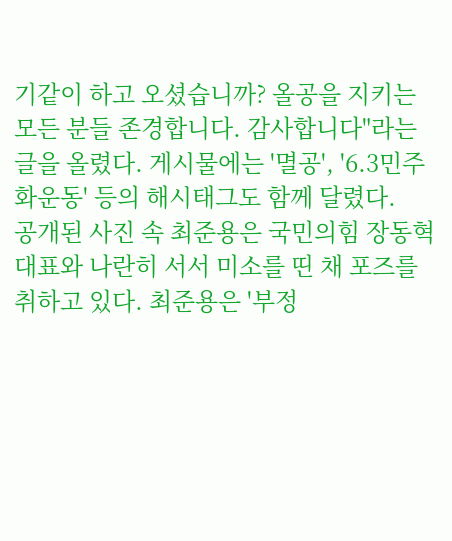기같이 하고 오셨습니까? 올공을 지키는 모든 분들 존경합니다. 감사합니다"라는 글을 올렸다. 게시물에는 '멸공', '6.3민주화운동' 등의 해시태그도 함께 달렸다.
공개된 사진 속 최준용은 국민의힘 장동혁 대표와 나란히 서서 미소를 띤 채 포즈를 취하고 있다. 최준용은 '부정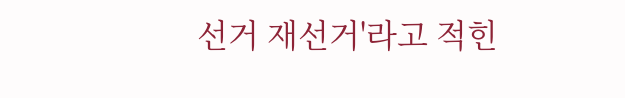선거 재선거'라고 적힌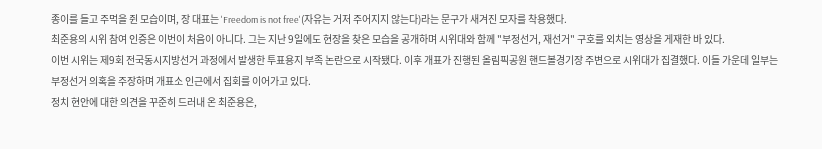종이를 들고 주먹을 쥔 모습이며, 장 대표는 'Freedom is not free'(자유는 거저 주어지지 않는다)라는 문구가 새겨진 모자를 착용했다.
최준용의 시위 참여 인증은 이번이 처음이 아니다. 그는 지난 9일에도 현장을 찾은 모습을 공개하며 시위대와 함께 "부정선거, 재선거" 구호를 외치는 영상을 게재한 바 있다.
이번 시위는 제9회 전국동시지방선거 과정에서 발생한 투표용지 부족 논란으로 시작됐다. 이후 개표가 진행된 올림픽공원 핸드볼경기장 주변으로 시위대가 집결했다. 이들 가운데 일부는 부정선거 의혹을 주장하며 개표소 인근에서 집회를 이어가고 있다.
정치 현안에 대한 의견을 꾸준히 드러내 온 최준용은,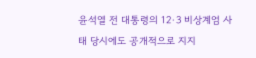윤석열 전 대통령의 12·3 비상계엄 사태 당시에도 공개적으로 지지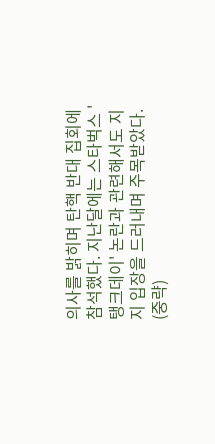의사를 밝히며 탄핵 반대 집회에 참석했다. 지난달에는 스타벅스 '탱크데이' 논란과 관련해서도 지지 입장을 드러내며 주목받았다.
(중략)